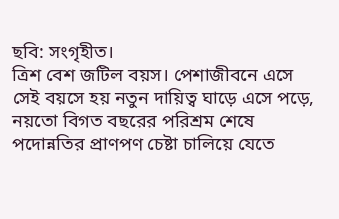ছবি: সংগৃহীত।
ত্রিশ বেশ জটিল বয়স। পেশাজীবনে এসে সেই বয়সে হয় নতুন দায়িত্ব ঘাড়ে এসে পড়ে, নয়তো বিগত বছরের পরিশ্রম শেষে পদোন্নতির প্রাণপণ চেষ্টা চালিয়ে যেতে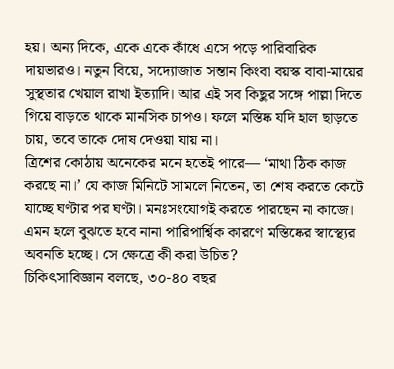হয়। অন্য দিকে, একে একে কাঁধে এসে পড়ে পারিবারিক দায়ভারও। নতুন বিয়ে, সদ্যোজাত সন্তান কিংবা বয়স্ক বাবা-মায়ের সুস্থতার খেয়াল রাখা ইত্যাদি। আর এই সব কিছুর সঙ্গে পাল্লা দিতে গিয়ে বাড়তে থাকে মানসিক চাপও। ফলে মস্তিষ্ক যদি হাল ছাড়তে চায়, তবে তাকে দোষ দেওয়া যায় না।
ত্রিশের কোঠায় অনেকের মনে হতেই পারে— ‘মাথা ঠিক কাজ করছে না।’ যে কাজ মিনিটে সামলে নিতেন, তা শেষ করতে কেটে যাচ্ছে ঘণ্টার পর ঘণ্টা। মনঃসংযোগই করতে পারছেন না কাজে। এমন হলে বুঝতে হবে নানা পারিপার্শ্বিক কারণে মস্তিষ্কের স্বাস্থ্যের অবনতি হচ্ছে। সে ক্ষেত্রে কী করা উচিত?
চিকিৎসাবিজ্ঞান বলছে, ৩০-৪০ বছর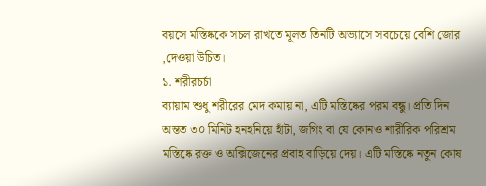বয়সে মস্তিষ্ককে সচল রাখতে মূলত তিনটি অভ্যাসে সবচেয়ে বেশি জোর ,দেওয়া উচিত।
১. শরীরচর্চা
ব্যায়াম শুধু শরীরের মেদ কমায় না, এটি মস্তিষ্কের পরম বন্ধু। প্রতি দিন অন্তত ৩০ মিনিট হনহনিয়ে হাঁটা, জগিং বা যে কোনও শারীরিক পরিশ্রম মস্তিষ্কে রক্ত ও অক্সিজেনের প্রবাহ বাড়িয়ে দেয়। এটি মস্তিষ্কে নতুন কোষ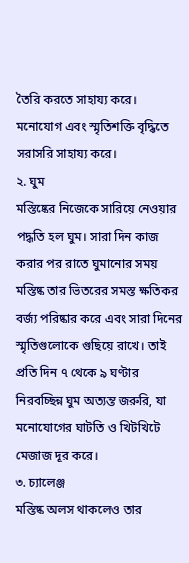তৈরি করতে সাহায্য করে। মনোযোগ এবং স্মৃতিশক্তি বৃদ্ধিতে সরাসরি সাহায্য করে।
২. ঘুম
মস্তিষ্কের নিজেকে সারিয়ে নেওয়ার পদ্ধতি হল ঘুম। সারা দিন কাজ করার পর রাতে ঘুমানোর সময় মস্তিষ্ক তার ভিতরের সমস্ত ক্ষতিকর বর্জ্য পরিষ্কার করে এবং সারা দিনের স্মৃতিগুলোকে গুছিয়ে রাখে। তাই প্রতি দিন ৭ থেকে ৯ ঘণ্টার নিরবচ্ছিন্ন ঘুম অত্যন্ত জরুরি, যা মনোযোগের ঘাটতি ও খিটখিটে মেজাজ দূর করে।
৩. চ্যালেঞ্জ
মস্তিষ্ক অলস থাকলেও তার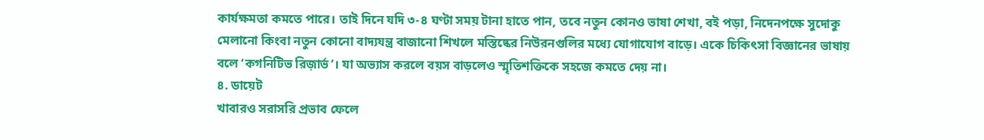কার্যক্ষমতা কমতে পারে। তাই দিনে যদি ৩-৪ ঘণ্টা সময় টানা হাতে পান, তবে নতুন কোনও ভাষা শেখা, বই পড়া, নিদেনপক্ষে সুদোকু মেলানো কিংবা নতুন কোনো বাদ্যযন্ত্র বাজানো শিখলে মস্তিষ্কের নিউরনগুলির মধ্যে যোগাযোগ বাড়ে। একে চিকিৎসা বিজ্ঞানের ভাষায় বলে ‘কগনিটিভ রিজ়ার্ভ’। যা অভ্যাস করলে বয়স বাড়লেও স্মৃতিশক্তিকে সহজে কমতে দেয় না।
৪. ডায়েট
খাবারও সরাসরি প্রভাব ফেলে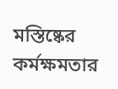মস্তিষ্কের কর্মক্ষমতার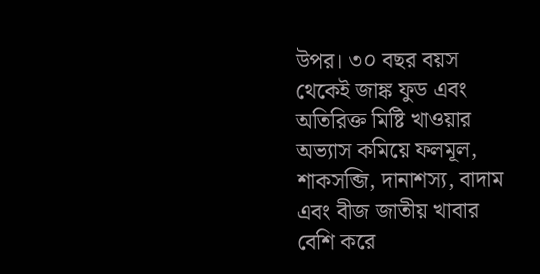উপর। ৩০ বছর বয়স থেকেই জাঙ্ক ফুড এবং অতিরিক্ত মিষ্টি খাওয়ার অভ্যাস কমিয়ে ফলমূল, শাকসব্জি, দানাশস্য, বাদাম এবং বীজ জাতীয় খাবার বেশি করে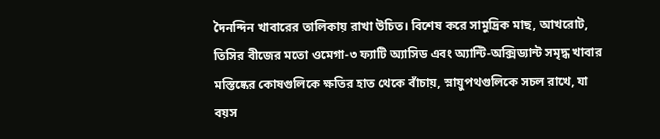দৈনন্দিন খাবারের তালিকায় রাখা উচিত। বিশেষ করে সামুদ্রিক মাছ, আখরোট, তিসির বীজের মতো ওমেগা-৩ ফ্যাটি অ্যাসিড এবং অ্যান্টি-অক্সিড্যান্ট সমৃদ্ধ খাবার মস্তিষ্কের কোষগুলিকে ক্ষতির হাত থেকে বাঁচায়, স্নায়ুপথগুলিকে সচল রাখে, যা বয়স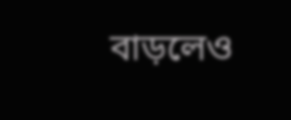বাড়লেও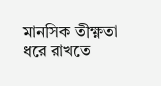মানসিক তীক্ষ্ণতা ধরে রাখতে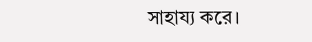সাহায্য করে।